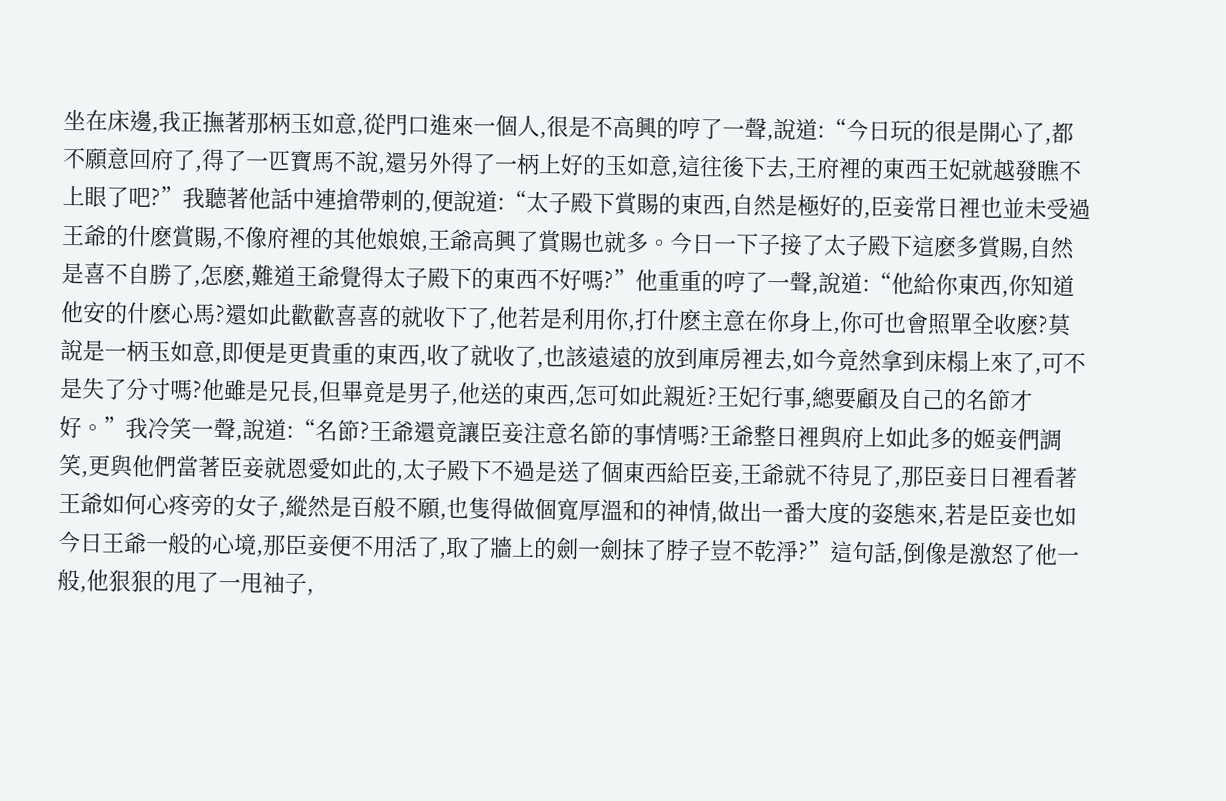坐在床邊,我正撫著那柄玉如意,從門口進來一個人,很是不高興的哼了一聲,說道:“今日玩的很是開心了,都不願意回府了,得了一匹寶馬不說,還另外得了一柄上好的玉如意,這往後下去,王府裡的東西王妃就越發瞧不上眼了吧?”我聽著他話中連搶帶刺的,便說道:“太子殿下賞賜的東西,自然是極好的,臣妾常日裡也並未受過王爺的什麽賞賜,不像府裡的其他娘娘,王爺高興了賞賜也就多。今日一下子接了太子殿下這麽多賞賜,自然是喜不自勝了,怎麽,難道王爺覺得太子殿下的東西不好嗎?”他重重的哼了一聲,說道:“他給你東西,你知道他安的什麽心馬?還如此歡歡喜喜的就收下了,他若是利用你,打什麽主意在你身上,你可也會照單全收麽?莫說是一柄玉如意,即便是更貴重的東西,收了就收了,也該遠遠的放到庫房裡去,如今竟然拿到床榻上來了,可不是失了分寸嗎?他雖是兄長,但畢竟是男子,他送的東西,怎可如此親近?王妃行事,總要顧及自己的名節才好。”我冷笑一聲,說道:“名節?王爺還竟讓臣妾注意名節的事情嗎?王爺整日裡與府上如此多的姬妾們調笑,更與他們當著臣妾就恩愛如此的,太子殿下不過是送了個東西給臣妾,王爺就不待見了,那臣妾日日裡看著王爺如何心疼旁的女子,縱然是百般不願,也隻得做個寬厚溫和的神情,做出一番大度的姿態來,若是臣妾也如今日王爺一般的心境,那臣妾便不用活了,取了牆上的劍一劍抹了脖子豈不乾淨?”這句話,倒像是激怒了他一般,他狠狠的甩了一甩袖子,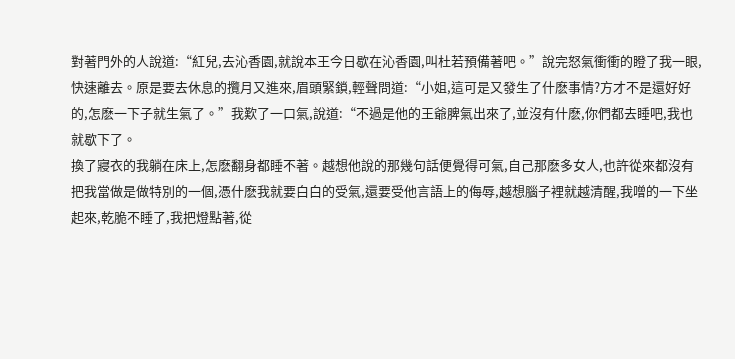對著門外的人說道:“紅兒,去沁香園,就說本王今日歇在沁香園,叫杜若預備著吧。”說完怒氣衝衝的瞪了我一眼,快速離去。原是要去休息的攬月又進來,眉頭緊鎖,輕聲問道:“小姐,這可是又發生了什麽事情?方才不是還好好的,怎麽一下子就生氣了。”我歎了一口氣,說道:“不過是他的王爺脾氣出來了,並沒有什麽,你們都去睡吧,我也就歇下了。
換了寢衣的我躺在床上,怎麽翻身都睡不著。越想他說的那幾句話便覺得可氣,自己那麽多女人,也許從來都沒有把我當做是做特別的一個,憑什麽我就要白白的受氣,還要受他言語上的侮辱,越想腦子裡就越清醒,我噌的一下坐起來,乾脆不睡了,我把燈點著,從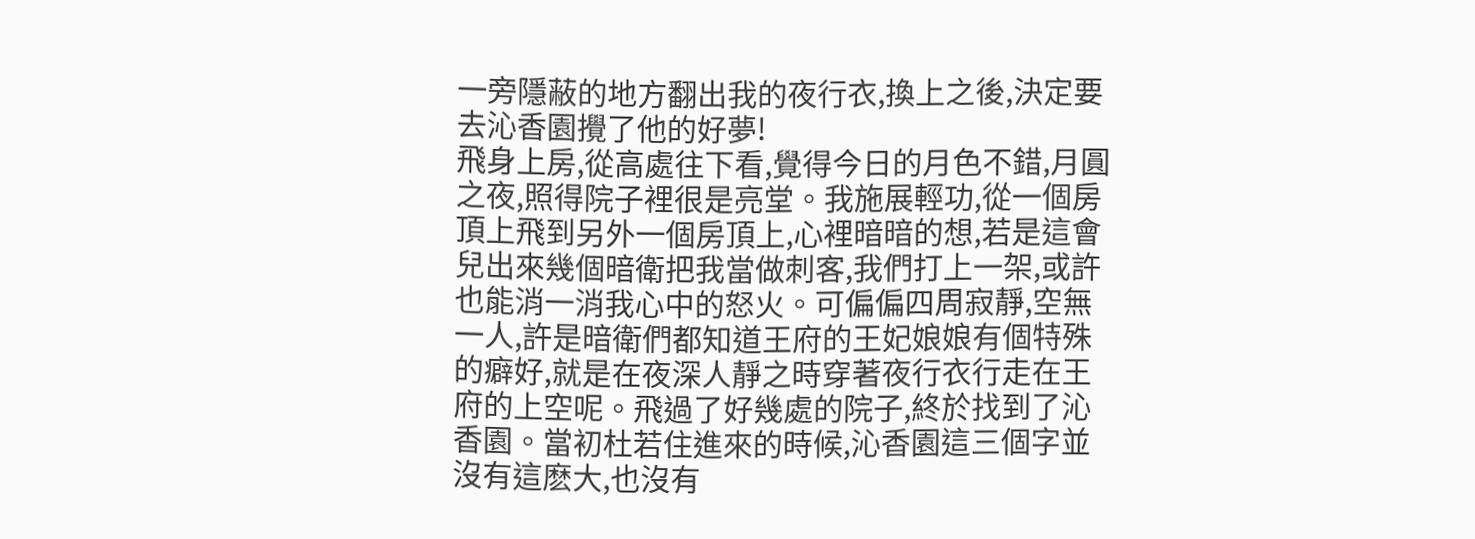一旁隱蔽的地方翻出我的夜行衣,換上之後,決定要去沁香園攪了他的好夢!
飛身上房,從高處往下看,覺得今日的月色不錯,月圓之夜,照得院子裡很是亮堂。我施展輕功,從一個房頂上飛到另外一個房頂上,心裡暗暗的想,若是這會兒出來幾個暗衛把我當做刺客,我們打上一架,或許也能消一消我心中的怒火。可偏偏四周寂靜,空無一人,許是暗衛們都知道王府的王妃娘娘有個特殊的癖好,就是在夜深人靜之時穿著夜行衣行走在王府的上空呢。飛過了好幾處的院子,終於找到了沁香園。當初杜若住進來的時候,沁香園這三個字並沒有這麽大,也沒有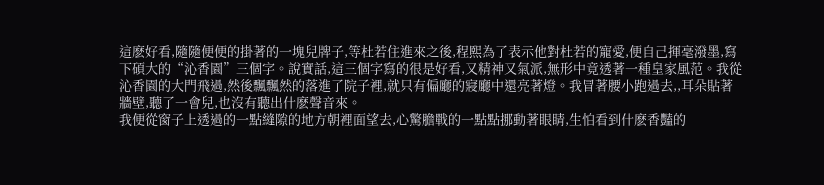這麽好看,隨隨便便的掛著的一塊兒牌子,等杜若住進來之後,程熙為了表示他對杜若的寵愛,便自己揮毫潑墨,寫下碩大的“沁香園”三個字。說實話,這三個字寫的很是好看,又精神又氣派,無形中竟透著一種皇家風范。我從沁香園的大門飛過,然後飄飄然的落進了院子裡,就只有偏廳的寢廳中還亮著燈。我冒著腰小跑過去,,耳朵貼著牆壁,聽了一會兒,也沒有聽出什麽聲音來。
我便從窗子上透過的一點縫隙的地方朝裡面望去,心驚膽戰的一點點挪動著眼睛,生怕看到什麽香豔的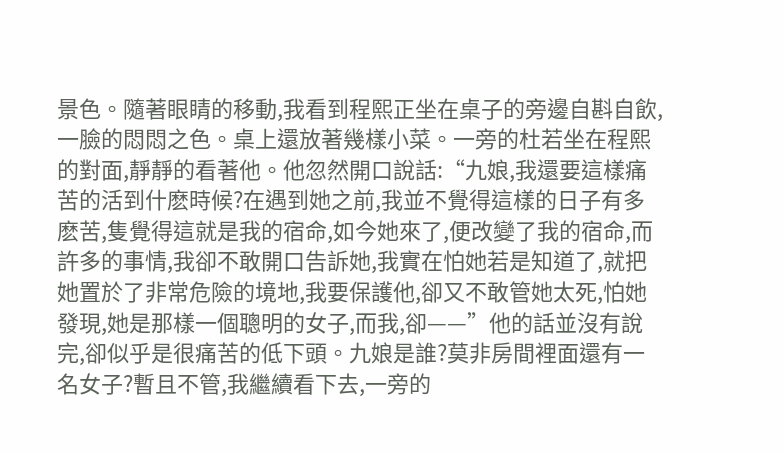景色。隨著眼睛的移動,我看到程熙正坐在桌子的旁邊自斟自飲,一臉的悶悶之色。桌上還放著幾樣小菜。一旁的杜若坐在程熙的對面,靜靜的看著他。他忽然開口說話:“九娘,我還要這樣痛苦的活到什麽時候?在遇到她之前,我並不覺得這樣的日子有多麽苦,隻覺得這就是我的宿命,如今她來了,便改變了我的宿命,而許多的事情,我卻不敢開口告訴她,我實在怕她若是知道了,就把她置於了非常危險的境地,我要保護他,卻又不敢管她太死,怕她發現,她是那樣一個聰明的女子,而我,卻——”他的話並沒有說完,卻似乎是很痛苦的低下頭。九娘是誰?莫非房間裡面還有一名女子?暫且不管,我繼續看下去,一旁的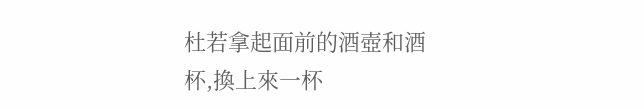杜若拿起面前的酒壺和酒杯,換上來一杯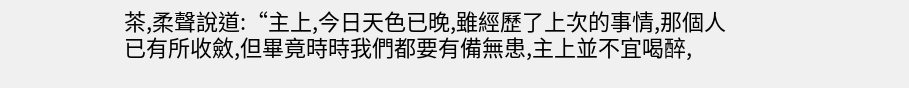茶,柔聲說道:“主上,今日天色已晚,雖經歷了上次的事情,那個人已有所收斂,但畢竟時時我們都要有備無患,主上並不宜喝醉,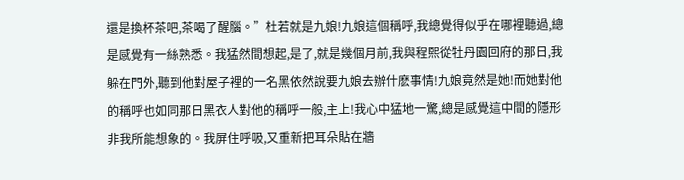還是換杯茶吧,茶喝了醒腦。”杜若就是九娘!九娘這個稱呼,我總覺得似乎在哪裡聽過,總是感覺有一絲熟悉。我猛然間想起,是了,就是幾個月前,我與程熙從牡丹園回府的那日,我躲在門外,聽到他對屋子裡的一名黑依然說要九娘去辦什麽事情!九娘竟然是她!而她對他的稱呼也如同那日黑衣人對他的稱呼一般,主上!我心中猛地一驚,總是感覺這中間的隱形非我所能想象的。我屏住呼吸,又重新把耳朵貼在牆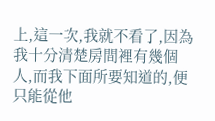上,這一次,我就不看了,因為我十分清楚房間裡有幾個人,而我下面所要知道的,便只能從他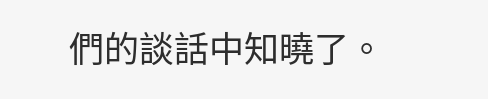們的談話中知曉了。